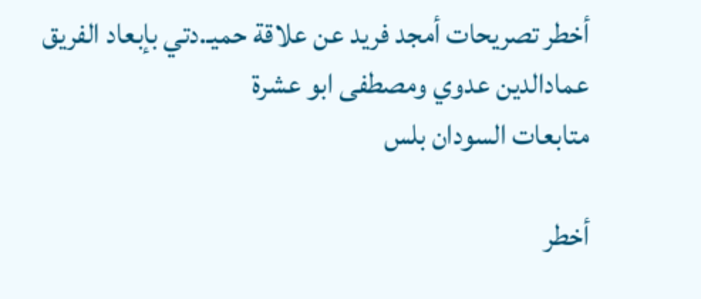أخطر تصريحات أمجد فريد عن علاقة حميـ.دتي بإبعاد الفريق عمادالدين عدوي ومصطفى ابو عشرة
متابعات السودان بلس

أخطر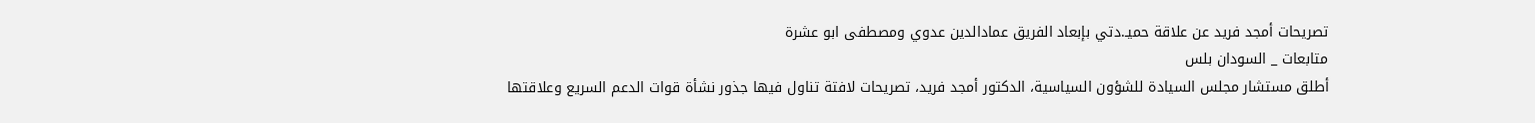تصريحات أمجد فريد عن علاقة حميـ.دتي بإبعاد الفريق عمادالدين عدوي ومصطفى ابو عشرة
متابعات _ السودان بلس
أطلق مستشار مجلس السيادة للشؤون السياسية، الدكتور أمجد فريد، تصريحات لافتة تناول فيها جذور نشأة قوات الدعم السريع وعلاقتها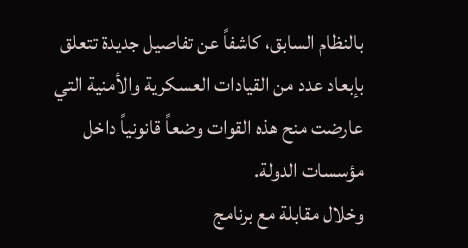بالنظام السابق، كاشفاً عن تفاصيل جديدة تتعلق بإبعاد عدد من القيادات العسكرية والأمنية التي عارضت منح هذه القوات وضعاً قانونياً داخل مؤسسات الدولة.
وخلال مقابلة مع برنامج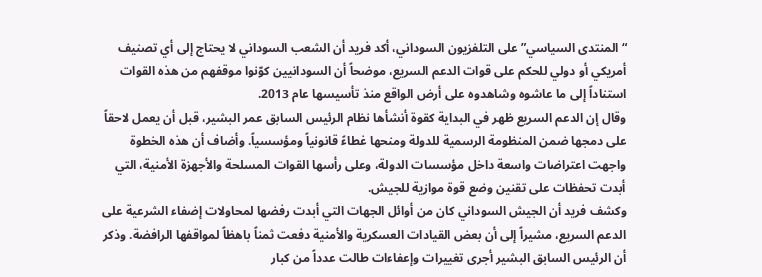“المنتدى السياسي” على التلفزيون السوداني، أكد فريد أن الشعب السوداني لا يحتاج إلى أي تصنيف أمريكي أو دولي للحكم على قوات الدعم السريع، موضحاً أن السودانيين كوّنوا موقفهم من هذه القوات استناداً إلى ما عاشوه وشاهدوه على أرض الواقع منذ تأسيسها عام 2013.
وقال إن الدعم السريع ظهر في البداية كقوة أنشأها نظام الرئيس السابق عمر البشير، قبل أن يعمل لاحقاً على دمجها ضمن المنظومة الرسمية للدولة ومنحها غطاءً قانونياً ومؤسسياً. وأضاف أن هذه الخطوة واجهت اعتراضات واسعة داخل مؤسسات الدولة، وعلى رأسها القوات المسلحة والأجهزة الأمنية، التي أبدت تحفظات على تقنين وضع قوة موازية للجيش.
وكشف فريد أن الجيش السوداني كان من أوائل الجهات التي أبدت رفضها لمحاولات إضفاء الشرعية على الدعم السريع، مشيراً إلى أن بعض القيادات العسكرية والأمنية دفعت ثمناً باهظاً لمواقفها الرافضة. وذكر أن الرئيس السابق البشير أجرى تغييرات وإعفاءات طالت عدداً من كبار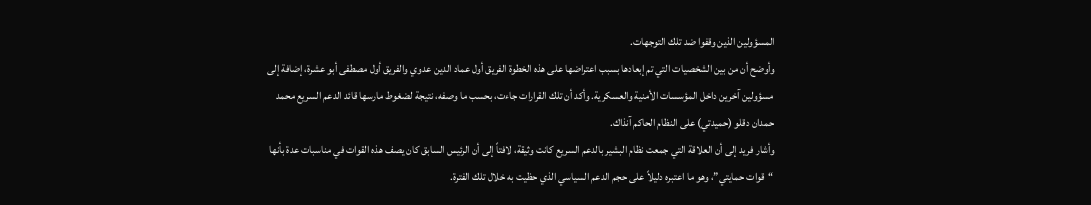المسؤولين الذين وقفوا ضد تلك التوجهات.
وأوضح أن من بين الشخصيات التي تم إبعادها بسبب اعتراضها على هذه الخطوة الفريق أول عماد الدين عدوي والفريق أول مصطفى أبو عشرة، إضافة إلى مسؤولين آخرين داخل المؤسسات الأمنية والعسكرية. وأكد أن تلك القرارات جاءت، بحسب ما وصفه، نتيجة لضغوط مارسها قائد الدعم السريع محمد حمدان دقلو (حميدتي) على النظام الحاكم آنذاك.
وأشار فريد إلى أن العلاقة التي جمعت نظام البشير بالدعم السريع كانت وثيقة، لافتاً إلى أن الرئيس السابق كان يصف هذه القوات في مناسبات عدة بأنها “قوات حمايتي”، وهو ما اعتبره دليلاً على حجم الدعم السياسي الذي حظيت به خلال تلك الفترة.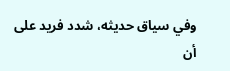وفي سياق حديثه، شدد فريد على أن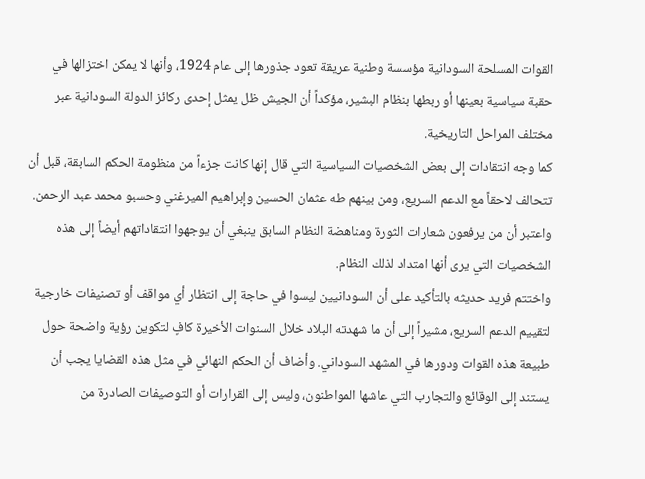القوات المسلحة السودانية مؤسسة وطنية عريقة تعود جذورها إلى عام 1924، وأنها لا يمكن اختزالها في حقبة سياسية بعينها أو ربطها بنظام البشير، مؤكداً أن الجيش ظل يمثل إحدى ركائز الدولة السودانية عبر مختلف المراحل التاريخية.
كما وجه انتقادات إلى بعض الشخصيات السياسية التي قال إنها كانت جزءاً من منظومة الحكم السابقة، قبل أن تتحالف لاحقاً مع الدعم السريع، ومن بينهم طه عثمان الحسين وإبراهيم الميرغني وحسبو محمد عبد الرحمن. واعتبر أن من يرفعون شعارات الثورة ومناهضة النظام السابق ينبغي أن يوجهوا انتقاداتهم أيضاً إلى هذه الشخصيات التي يرى أنها امتداد لذلك النظام.
واختتم فريد حديثه بالتأكيد على أن السودانيين ليسوا في حاجة إلى انتظار أي مواقف أو تصنيفات خارجية لتقييم الدعم السريع، مشيراً إلى أن ما شهدته البلاد خلال السنوات الأخيرة كافٍ لتكوين رؤية واضحة حول طبيعة هذه القوات ودورها في المشهد السوداني. وأضاف أن الحكم النهائي في مثل هذه القضايا يجب أن يستند إلى الوقائع والتجارب التي عاشها المواطنون، وليس إلى القرارات أو التوصيفات الصادرة من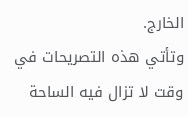الخارج.
وتأتي هذه التصريحات في وقت لا تزال فيه الساحة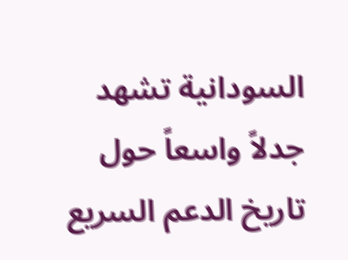السودانية تشهد جدلاً واسعاً حول تاريخ الدعم السريع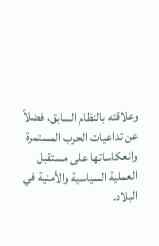وعلاقته بالنظام السابق، فضلاً عن تداعيات الحرب المستمرة وانعكاساتها على مستقبل العملية السياسية والأمنية في البلاد.